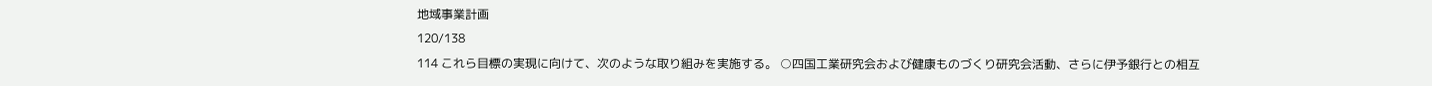地域事業計画
120/138
114 これら目標の実現に向けて、次のような取り組みを実施する。 ○四国工業研究会および健康ものづくり研究会活動、さらに伊予銀行との相互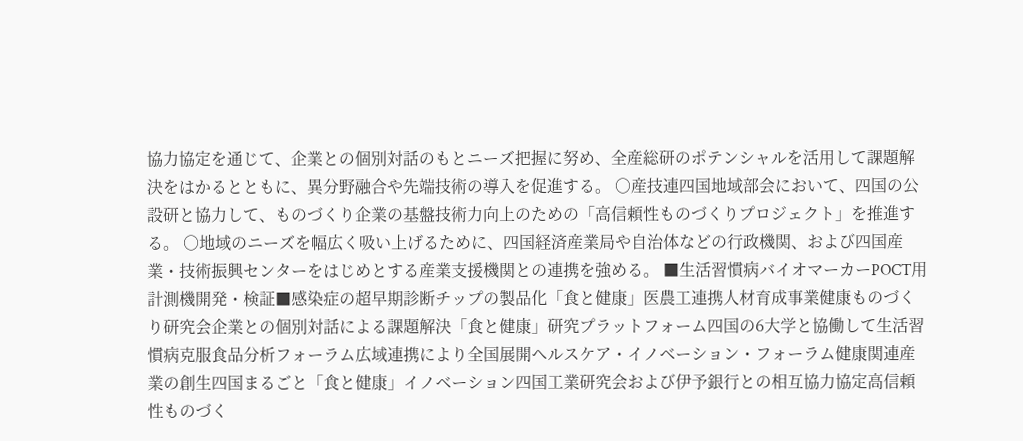協力協定を通じて、企業との個別対話のもとニーズ把握に努め、全産総研のポテンシャルを活用して課題解決をはかるとともに、異分野融合や先端技術の導入を促進する。 ○産技連四国地域部会において、四国の公設研と協力して、ものづくり企業の基盤技術力向上のための「高信頼性ものづくりプロジェクト」を推進する。 ○地域のニーズを幅広く吸い上げるために、四国経済産業局や自治体などの行政機関、および四国産業・技術振興センターをはじめとする産業支援機関との連携を強める。 ■生活習慣病バイオマーカーPOCT用計測機開発・検証■感染症の超早期診断チップの製品化「食と健康」医農工連携人材育成事業健康ものづくり研究会企業との個別対話による課題解決「食と健康」研究プラットフォーム四国の6大学と協働して生活習慣病克服食品分析フォーラム広域連携により全国展開ヘルスケア・イノベーション・フォーラム健康関連産業の創生四国まるごと「食と健康」イノベーション四国工業研究会および伊予銀行との相互協力協定高信頼性ものづく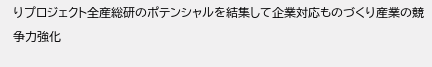りプロジェクト全産総研のポテンシャルを結集して企業対応ものづくり産業の競争力強化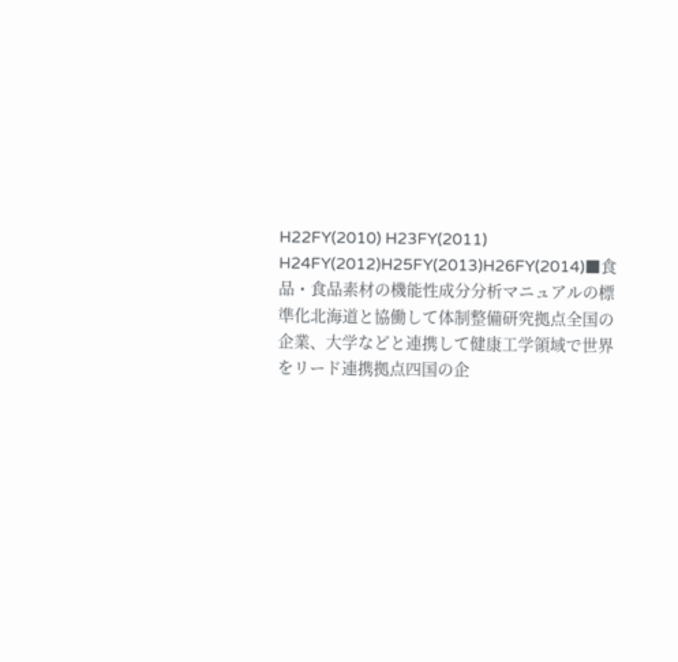H22FY(2010) H23FY(2011) H24FY(2012)H25FY(2013)H26FY(2014)■食品・食品素材の機能性成分分析マニュアルの標準化北海道と協働して体制整備研究拠点全国の企業、大学などと連携して健康工学領域で世界をリード連携拠点四国の企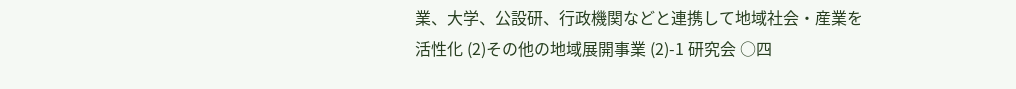業、大学、公設研、行政機関などと連携して地域社会・産業を活性化 (2)その他の地域展開事業 (2)-1 研究会 ○四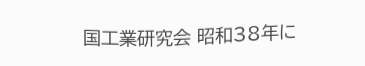国工業研究会 昭和38年に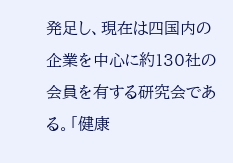発足し、現在は四国内の企業を中心に約130社の会員を有する研究会である。「健康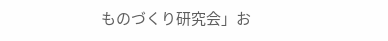ものづくり研究会」お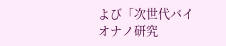よび「次世代バイオナノ研究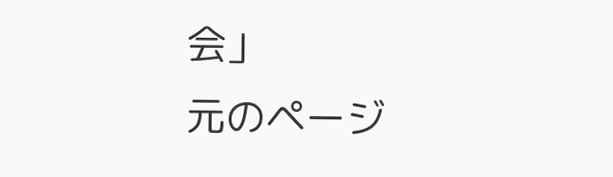会」
元のページ